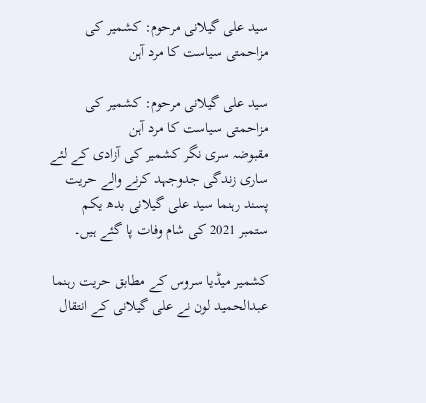سید علی گیلانی مرحوم: کشمیر کی مزاحمتی سیاست کا مرد آہن

سید علی گیلانی مرحوم: کشمیر کی مزاحمتی سیاست کا مرد آہن
مقبوضہ سری نگر کشمیر کی آزادی کے لئے ساری زندگی جدوجہد کرنے والے حریت پسند رہنما سید علی گیلانی بدھ یکم ستمبر 2021 کی شام وفات پا گئے ہیں۔

کشمیر میڈیا سروس کے مطابق حریت رہنما عبدالحمید لون نے علی گیلانی کے انتقال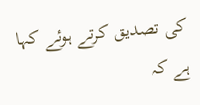کی تصدیق کرتے ہوئے کہا ہے کہ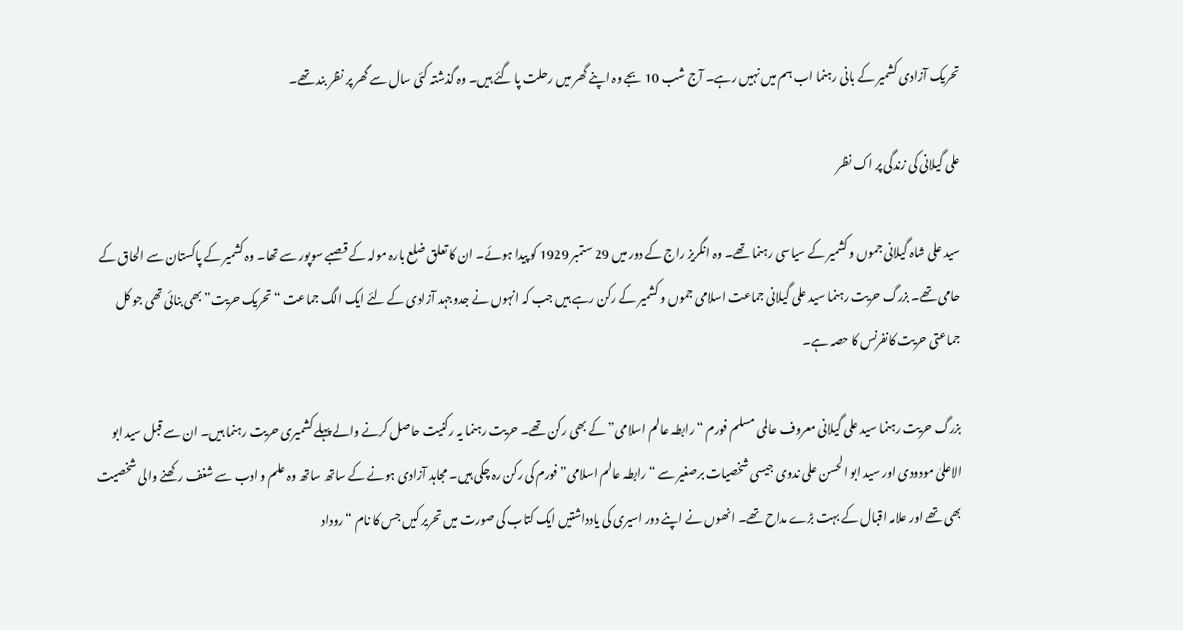تحریک آزادی کشمیر کے بانی رہنما اب ہم میں نہیں رہے۔ آج شب 10 بجے وہ اپنے گھر میں رحلت پا گئے ہیں۔ وہ گذشتہ کئی سال سے گھر پر نظر بند تھے۔

علی گیلانی کی زندگی پر اک نظر

سید علی شاہ گیلانی جموں و کشمیر کے سیاسی رہنما تھے۔ وہ انگریز راج کے دور میں 29 ستمبر 1929 کو پیدا ہوئے۔ ان کا تعلق ضلع بارہ مولہ کے قصبے سوپور سے تھا۔ وہ کشمیر کے پاکستان سے الحاق کے حامی تھے۔ بزرگ حریت رہنما سید علی گیلانی جماعت اسلامی جموں و کشمیر کے رکن رہے ہیں جب کہ انہوں نے جدوجہد آزادی کے لئے ایک الگ جماعت “تحریک حریت” بھی بنائی تھی جو کل جماعتی حریت کانفرنس کا حصہ ہے۔

بزرگ حریت رہنما سید علی گیلانی معروف عالمی مسلم فورم “رابطہ عالم اسلامی” کے بھی رکن تھے۔ حریت رہنما یہ رکنیت حاصل کرنے والے پہلے کشمیری حریت رہنما ہیں۔ ان سے قبل سید ابو الاعلیٰ مودودی اور سید ابو الحسن علی ندوی جیسی شخصیات برصغیر سے “رابطہ عالم اسلامی” فورم کی رکن رہ چکی ہیں۔ مجاہد آزادی ہونے کے ساتھ ساتھ وہ علم و ادب سے شغف رکھنے والی شخصیت بھی تھے اور علامہ اقبال کے بہت بڑے مداح تھے۔ انھوں نے اپنے دور اسیری کی یادداشتیں ایک کتاب کی صورت میں تحریر کیں جس کا نام “روداد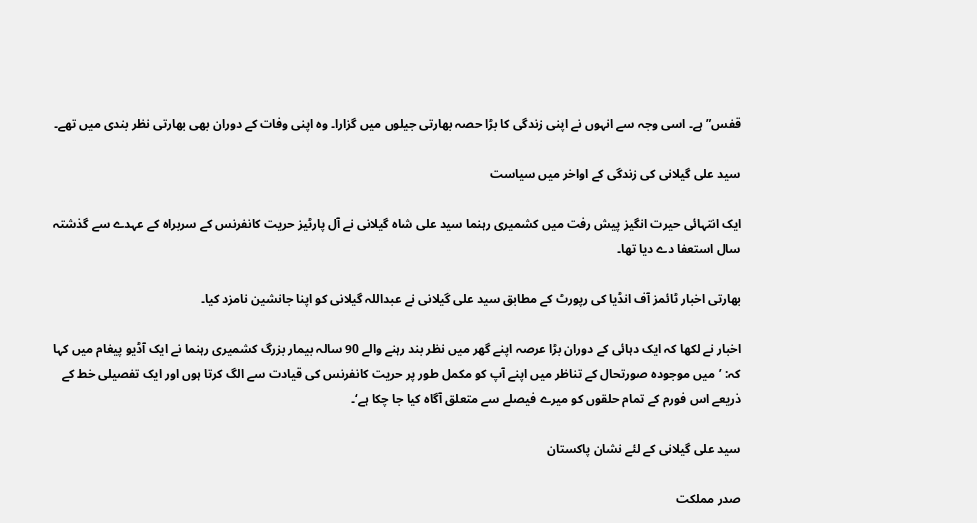قفس” ہے۔ اسی وجہ سے انہوں نے اپنی زندگی کا بڑا حصہ بھارتی جیلوں میں گزارا۔ وہ اپنی وفات کے دوران بھی بھارتی نظر بندی میں تھے۔

سید علی گیلانی کی زندگی کے اواخر میں سیاست

ایک انتہائی حیرت انگیز پیش رفت میں کشمیری رہنما سید علی شاہ گیلانی نے آل پارٹیز حریت کانفرنس کے سربراہ کے عہدے سے گذشتہ سال استعفا دے دیا تھا۔

بھارتی اخبار ٹائمز آف انڈیا کی رپورٹ کے مطابق سید علی گیلانی نے عبداللہ گیلانی کو اپنا جانشین نامزد کیا۔

اخبار نے لکھا کہ ایک دہائی کے دوران بڑا عرصہ اپنے گھر میں نظر بند رہنے والے 90 سالہ بیمار بزرگ کشمیری رہنما نے ایک آڈیو پیغام میں کہا کہ: ’میں موجودہ صورتحال کے تناظر میں اپنے آپ کو مکمل طور پر حریت کانفرنس کی قیادت سے الگ کرتا ہوں اور ایک تفصیلی خط کے ذریعے اس فورم کے تمام حلقوں کو میرے فیصلے سے متعلق آگاہ کیا جا چکا ہے‘۔

سید علی گیلانی کے لئے نشان پاکستان

صدر مملکت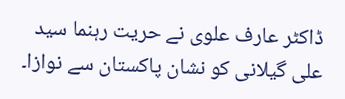ڈاکٹر عارف علوی نے حریت رہنما سید علی گیلانی کو نشان پاکستان سے نوازا۔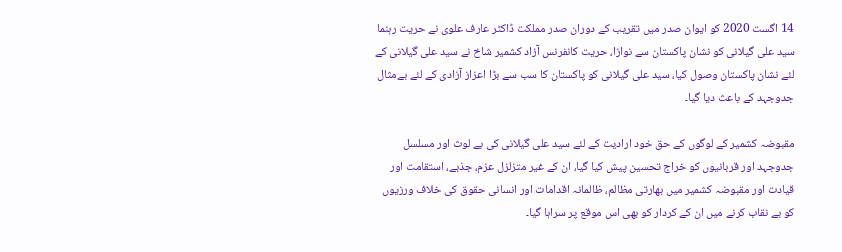14 اگست 2020 کو ایوان صدر میں تقریب کے دوران صدر مملکت ڈاکٹر عارف علوی نے حریت رہنما سید علی گیلانی کو نشان پاکستان سے نوازا، حریت کانفرنس آزاد کشمیر شاخ نے سید علی گیلانی کے لئے نشان پاکستان وصول کیا، سيد علی گيلانی کو پاکستان کا سب سے بڑا اعزاز آزادی کے لئے بےمثال جدوجہد کے باعث ديا گيا۔

مقبوضہ کشمیر کے لوگوں کے حق خود ارادیت کے لئے سید علی گیلانی کی بے لوث اور مسلسل جدوجہد اور قربانیوں کو خراج تحسین پیش کیا گیا، ان کے غیر متزلزل عزم، جذبے، استقامت اور قیادت اور مقبوضہ کشمیر میں بھارتی مظالم، ظالمانہ اقدامات اور انسانی حقوق کی خلاف ورزیوں کو بے نقاب کرنے میں ان کے کردار کو بھی اس موقع پر سراہا گیا۔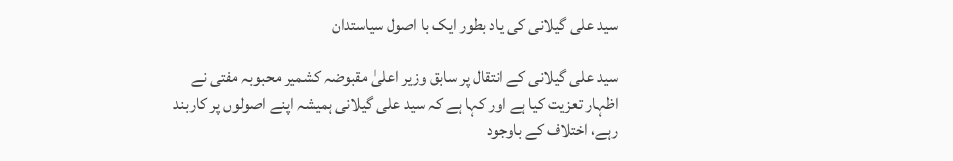سید علی گیلانی کی یاد بطور ایک با اصول سیاستدان

سید علی گیلانی کے انتقال پر سابق وزیر اعلیٰ مقبوضہ کشمیر محبوبہ مفتی نے اظہار تعزیت کیا ہے اور کہا ہے کہ سید علی گیلانی ہمیشہ اپنے اصولوں پر کاربند رہے، اختلاف کے باوجود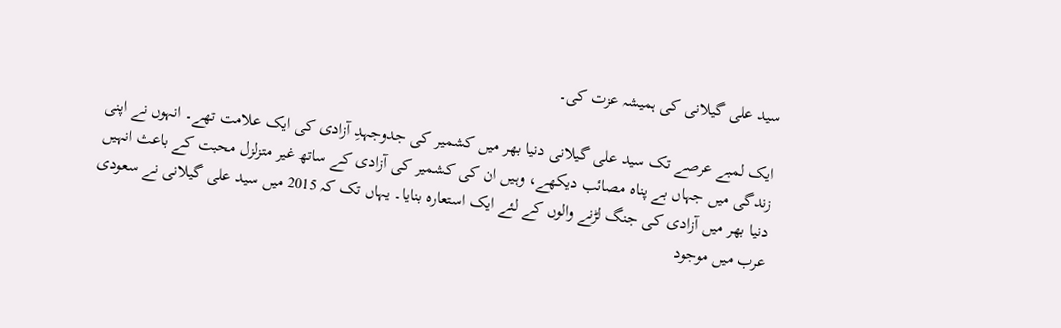سید علی گیلانی کی ہمیشہ عزت کی۔

ایک لمبے عرصے تک سید علی گیلانی دنیا بھر میں کشمیر کی جدوجہدِ آزادی کی ایک علامت تھے۔ انہوں نے اپنی زندگی میں جہاں بے پناہ مصائب دیکھے، وہیں ان کی کشمیر کی آزادی کے ساتھ غیر متزلزل محبت کے باعث انہیں دنیا بھر میں آزادی کی جنگ لڑنے والوں کے لئے ایک استعارہ بنایا۔ یہاں تک کہ 2015 میں سید علی گیلانی نے سعودی عرب میں موجود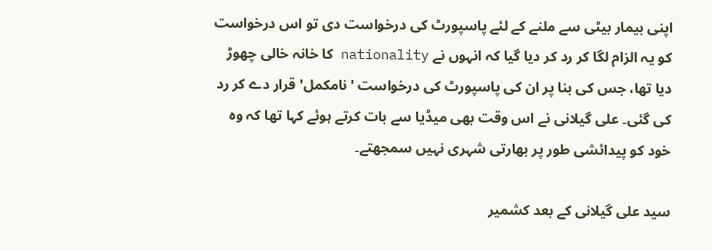اپنی بیمار بیٹی سے ملنے کے لئے پاسپورٹ کی درخواست دی تو اس درخواست کو یہ الزام لگا کر رد کر دیا گیا کہ انہوں نے nationality کا خانہ خالی چھوڑ دیا تھا، جس کی بنا پر ان کی پاسپورٹ کی درخواست 'نامکمل' قرار دے کر رد کی گئی۔ علی گیلانی نے اس وقت بھی میڈیا سے بات کرتے ہوئے کہا تھا کہ وہ خود کو پیدائشی طور پر بھارتی شہری نہیں سمجھتے۔

سید علی گیلانی کے بعد کشمیر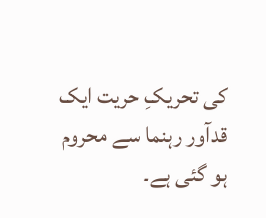کی تحریکِ حریت ایک قدآور رہنما سے محروم ہو گئی ہے۔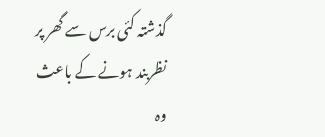گذشتہ کئی برس سے گھر پر نظربند ہونے کے باعث وہ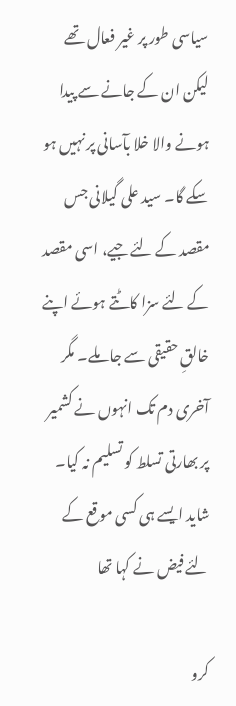سیاسی طور پر غیر فعال تھے لیکن ان کے جانے سے پیدا ہونے والا خلا بآسانی پر نہیں ہو سکے گا۔ سید علی گیلانی جس مقصد کے لئے جیے، اسی مقصد کے لئے سزا کاٹتے ہوئے اپنے خالقِ حقیقی سے جا ملے۔ مگر آخری دم تک انہوں نے کشمیر پر بھارتی تسلط کو تسلیم نہ کیا۔ شاید ایسے ہی کسی موقع کے لئے فیض نے کہا تھا

کرو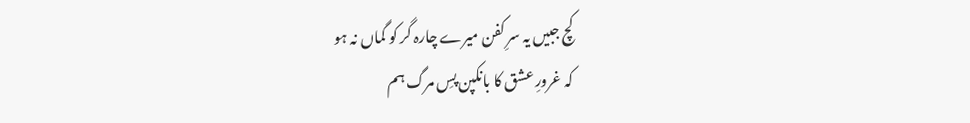کچ جبیں یہ سرِ کفن میرے چارہ گر کو گماں نہ ہو
کہ غرورِ عشق کا بانکپن پسِ مرگ ہم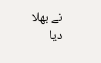نے بھلا دیا